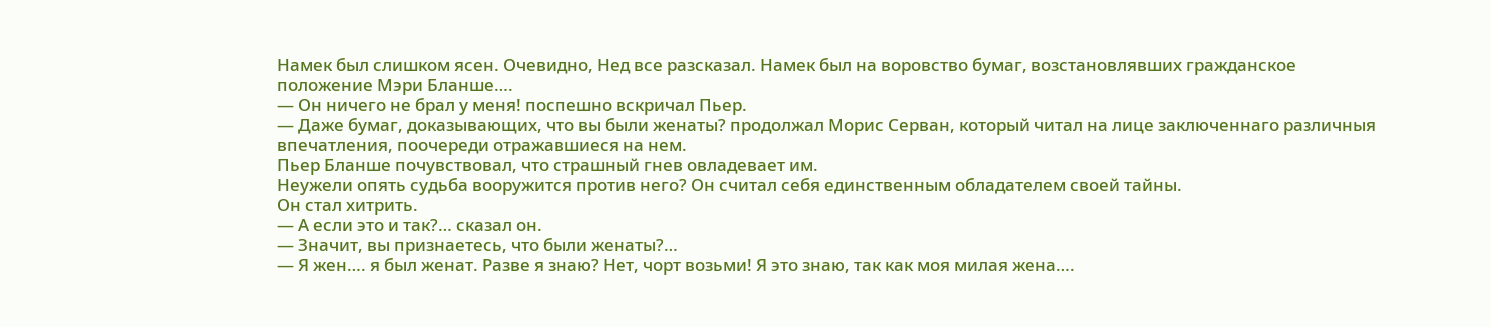Намек был слишком ясен. Очевидно, Нед все разсказал. Намек был на воровство бумаг, возстановлявших гражданское положение Мэри Бланше….
— Он ничего не брал у меня! поспешно вскричал Пьер.
— Даже бумаг, доказывающих, что вы были женаты? продолжал Морис Серван, который читал на лице заключеннаго различныя впечатления, поочереди отражавшиеся на нем.
Пьер Бланше почувствовал, что страшный гнев овладевает им.
Неужели опять судьба вооружится против него? Он считал себя единственным обладателем своей тайны.
Он стал хитрить.
— А если это и так?… сказал он.
— Значит, вы признаетесь, что были женаты?…
— Я жен…. я был женат. Разве я знаю? Нет, чорт возьми! Я это знаю, так как моя милая жена….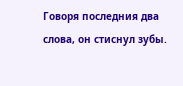Говоря последния два слова, он стиснул зубы.